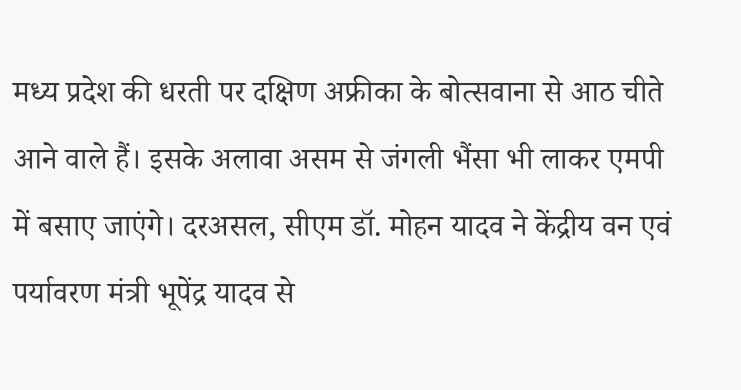मध्य प्रदेश की धरती पर दक्षिण अफ्रीका के बोत्सवाना से आठ चीते आने वाले हैं। इसके अलावा असम से जंगली भैंसा भी लाकर एमपी में बसाए जाएंगे। दरअसल, सीएम डॉ. मोहन यादव ने केंद्रीय वन एवं पर्यावरण मंत्री भूपेंद्र यादव से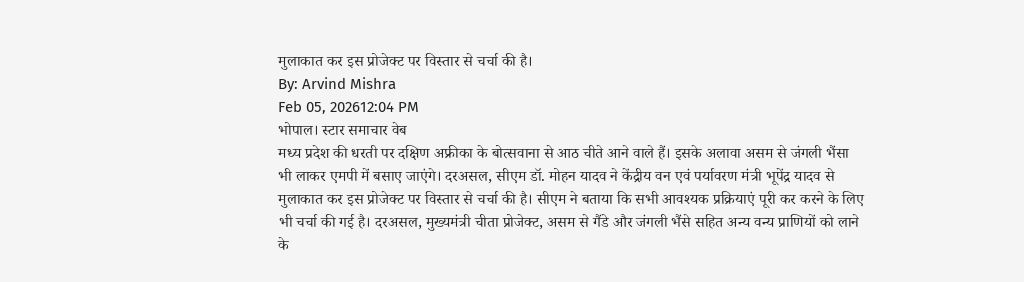मुलाकात कर इस प्रोजेक्ट पर विस्तार से चर्चा की है।
By: Arvind Mishra
Feb 05, 202612:04 PM
भोपाल। स्टार समाचार वेब
मध्य प्रदेश की धरती पर दक्षिण अफ्रीका के बोत्सवाना से आठ चीते आने वाले हैं। इसके अलावा असम से जंगली भैंसा भी लाकर एमपी में बसाए जाएंगे। दरअसल, सीएम डॉ. मोहन यादव ने केंद्रीय वन एवं पर्यावरण मंत्री भूपेंद्र यादव से मुलाकात कर इस प्रोजेक्ट पर विस्तार से चर्चा की है। सीएम ने बताया कि सभी आवश्यक प्रक्रियाएं पूरी कर करने के लिए भी चर्चा की गई है। दरअसल, मुख्यमंत्री चीता प्रोजेक्ट, असम से गैंडे और जंगली भैंसे सहित अन्य वन्य प्राणियों को लाने के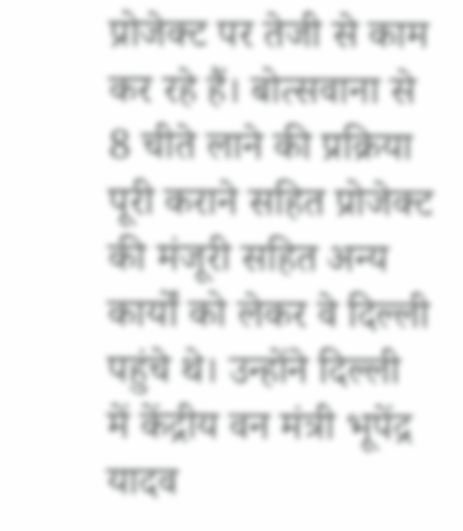प्रोजेक्ट पर तेजी से काम कर रहे हैं। बोत्सवाना से 8 चीते लाने की प्रक्रिया पूरी कराने सहित प्रोजेक्ट की मंजूरी सहित अन्य कार्यों को लेकर वे दिल्ली पहुंचे थे। उन्होंने दिल्ली में केंद्रीय वन मंत्री भूपेंद्र यादव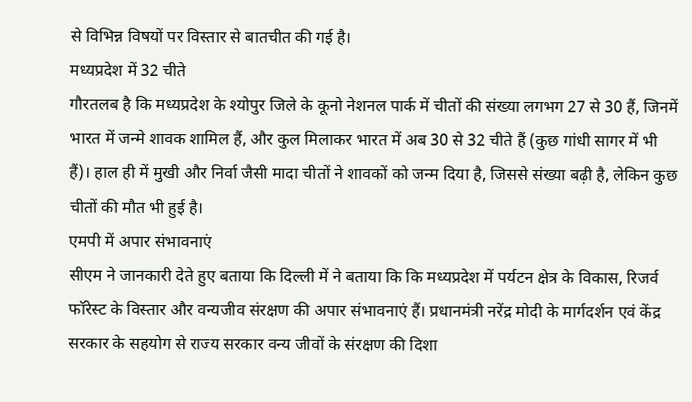से विभिन्न विषयों पर विस्तार से बातचीत की गई है।
मध्यप्रदेश में 32 चीते
गौरतलब है कि मध्यप्रदेश के श्योपुर जिले के कूनो नेशनल पार्क में चीतों की संख्या लगभग 27 से 30 हैं, जिनमें भारत में जन्मे शावक शामिल हैं, और कुल मिलाकर भारत में अब 30 से 32 चीते हैं (कुछ गांधी सागर में भी हैं)। हाल ही में मुखी और निर्वा जैसी मादा चीतों ने शावकों को जन्म दिया है, जिससे संख्या बढ़ी है, लेकिन कुछ चीतों की मौत भी हुई है।
एमपी में अपार संभावनाएं
सीएम ने जानकारी देते हुए बताया कि दिल्ली में ने बताया कि कि मध्यप्रदेश में पर्यटन क्षेत्र के विकास, रिजर्व फॉरेस्ट के विस्तार और वन्यजीव संरक्षण की अपार संभावनाएं हैं। प्रधानमंत्री नरेंद्र मोदी के मार्गदर्शन एवं केंद्र सरकार के सहयोग से राज्य सरकार वन्य जीवों के संरक्षण की दिशा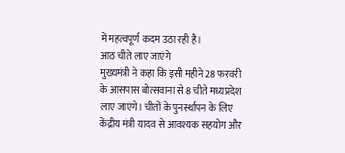में महत्वपूर्ण कदम उठा रही है।
आठ चीते लाए जाएंगे
मुख्यमंत्री ने कहा कि इसी महीने 28 फरवरी के आसपास बोत्सवाना से 8 चीते मध्यप्रदेश लाए जाएंगे। चीतों के पुनर्स्थापन के लिए केंद्रीय मंत्री यादव से आवश्यक सहयोग और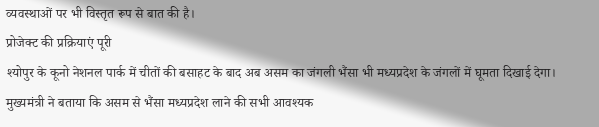व्यवस्थाओं पर भी विस्तृत रूप से बात की है।
प्रोजेक्ट की प्रक्रियाएं पूरी
श्योपुर के कूनो नेशनल पार्क में चीतों की बसाहट के बाद अब असम का जंगली भैंसा भी मध्यप्रदेश के जंगलों में घूमता दिखाई देगा। मुख्यमंत्री ने बताया कि असम से भैंसा मध्यप्रदेश लाने की सभी आवश्यक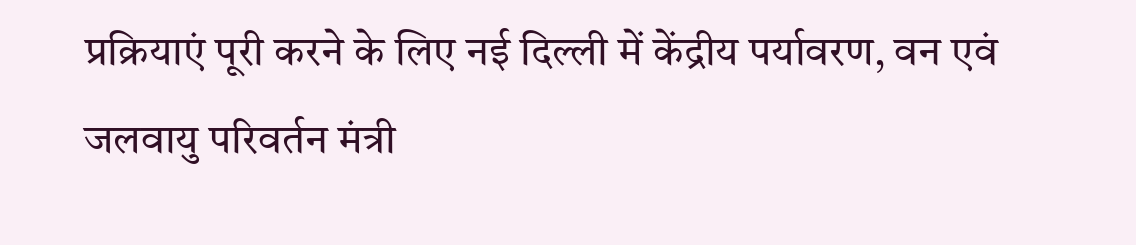प्रक्रियाएं पूरी करने के लिए नई दिल्ली में केंद्रीय पर्यावरण, वन एवं जलवायु परिवर्तन मंत्री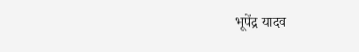भूपेंद्र यादव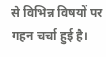से विभिन्न विषयों पर गहन चर्चा हुई है।